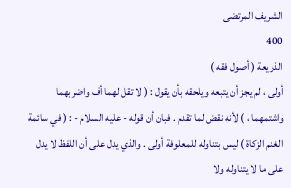الشريف المرتضى
400
الذريعة ( أصول فقه )
أولى ، لم يجز أن يتبعه ويلحقه بأن يقول : ( لا تقل لهما أف واضربهما واشتمهما ، ) لأنه نقض لما تقدم . فبان أن قوله - عليه السلام - : ( في سائمة الغنم الزكاة ) ليس بتناوله للمعلوفة أولى . والذي يدل على أن اللفظ لا يدل على ما لا يتناوله ولا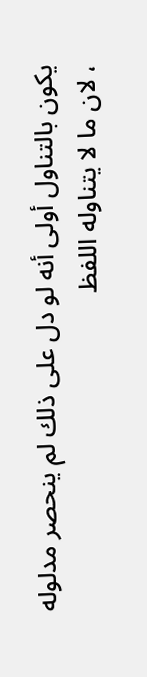يكون بالتناول أولى أنه لو دل على ذلك لم ينحصر مدلوله ، لان ما لا يتناوله اللفظ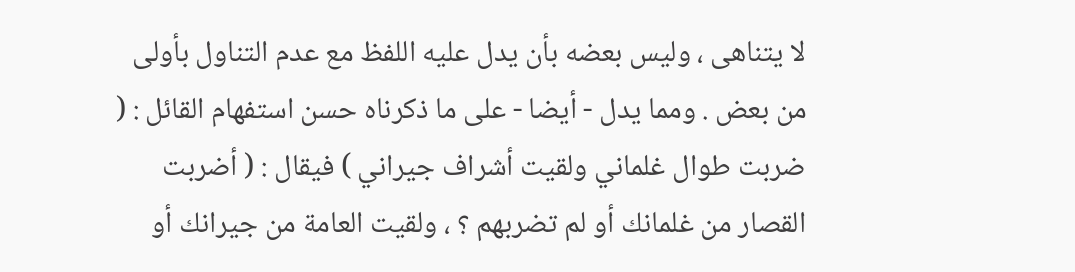لا يتناهى ، وليس بعضه بأن يدل عليه اللفظ مع عدم التناول بأولى من بعض . ومما يدل - أيضا - على ما ذكرناه حسن استفهام القائل : ( ضربت طوال غلماني ولقيت أشراف جيراني ) فيقال : ( أضربت القصار من غلمانك أو لم تضربهم ؟ ، ولقيت العامة من جيرانك أو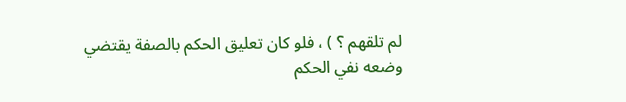لم تلقهم ؟ ) ، فلو كان تعليق الحكم بالصفة يقتضي وضعه نفي الحكم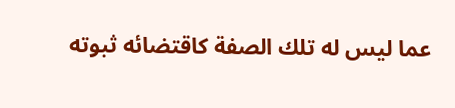عما ليس له تلك الصفة كاقتضائه ثبوته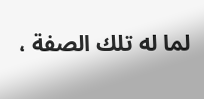لما له تلك الصفة ،